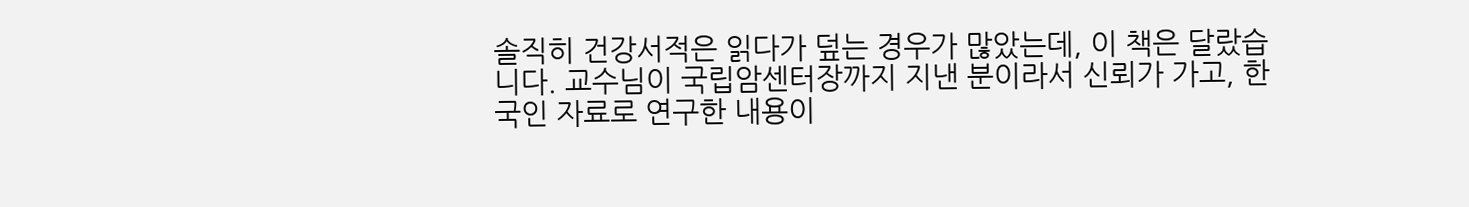솔직히 건강서적은 읽다가 덮는 경우가 많았는데, 이 책은 달랐습니다. 교수님이 국립암센터장까지 지낸 분이라서 신뢰가 가고, 한국인 자료로 연구한 내용이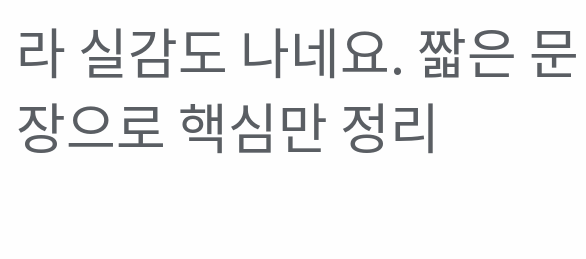라 실감도 나네요. 짧은 문장으로 핵심만 정리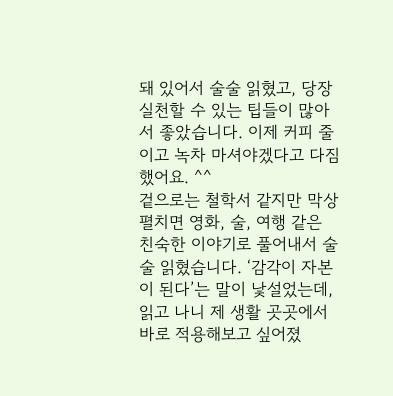돼 있어서 술술 읽혔고, 당장 실천할 수 있는 팁들이 많아서 좋았습니다. 이제 커피 줄이고 녹차 마셔야겠다고 다짐했어요. ^^
겉으로는 철학서 같지만 막상 펼치면 영화, 술, 여행 같은 친숙한 이야기로 풀어내서 술술 읽혔습니다. ‘감각이 자본이 된다’는 말이 낯설었는데, 읽고 나니 제 생활 곳곳에서 바로 적용해보고 싶어졌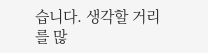습니다. 생각할 거리를 많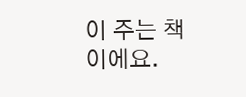이 주는 책이에요.